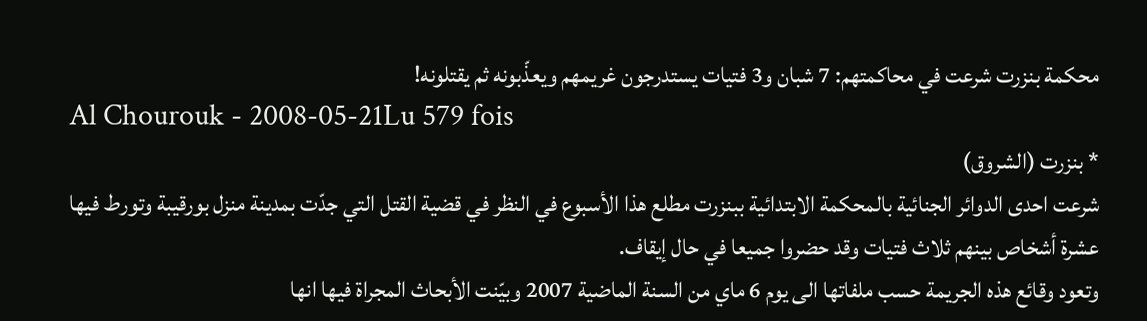محكمة بنزرت شرعت في محاكمتهم: 7 شبان و3 فتيات يستدرجون غريمهم ويعذّبونه ثم يقتلونه!
Al Chourouk - 2008-05-21Lu 579 fois
* بنزرت (الشروق)
شرعت احدى الدوائر الجنائية بالمحكمة الابتدائية ببنزرت مطلع هذا الأسبوع في النظر في قضية القتل التي جدّت بمدينة منزل بورقيبة وتورط فيها عشرة أشخاص بينهم ثلاث فتيات وقد حضروا جميعا في حال إيقاف.
وتعود وقائع هذه الجريمة حسب ملفاتها الى يوم 6 ماي من السنة الماضية 2007 وبيّنت الأبحاث المجراة فيها انها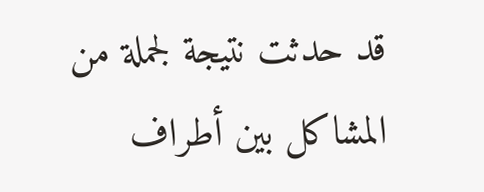قد حدثت نتيجة لجملة من المشاكل بين أطراف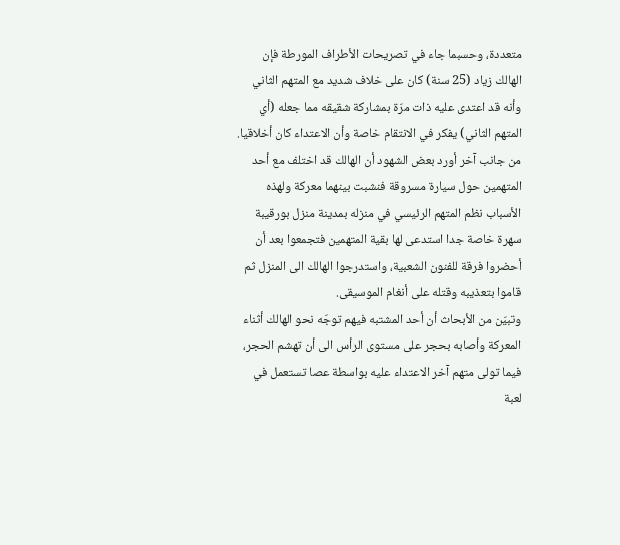متعددة، وحسبما جاء في تصريحات الأطراف المورطة فإن الهالك زياد (25 سنة) كان على خلاف شديد مع المتهم الثاني وأنه قد اعتدى عليه ذات مرّة بمشاركة شقيقه مما جعله (أي المتهم الثاني) يفكر في الانتقام خاصة وأن الاعتداء كان أخلاقيا.
من جانب آخر أورد بعض الشهود أن الهالك قد اختلف مع أحد المتهمين حول سيارة مسروقة فنشبت بينهما معركة ولهذه الأسباب نظم المتهم الرئيسي في منزله بمدينة منزل بورقيبة سهرة خاصة جدا استدعى لها بقية المتهمين فتجمعوا بعد أن أحضروا فرقة للفنون الشعبية، واستدرجوا الهالك الى المنزل ثم قاموا بتعذيبه وقتله على أنغام الموسيقى.
وتبيّن من الأبحاث أن أحد المشتبه فيهم توجّه نحو الهالك أثناء المعركة وأصابه بحجر على مستوى الرأس الى أن تهشم الحجر، فيما تولى متهم آخر الاعتداء عليه بواسطة عصا تستعمل في لعبة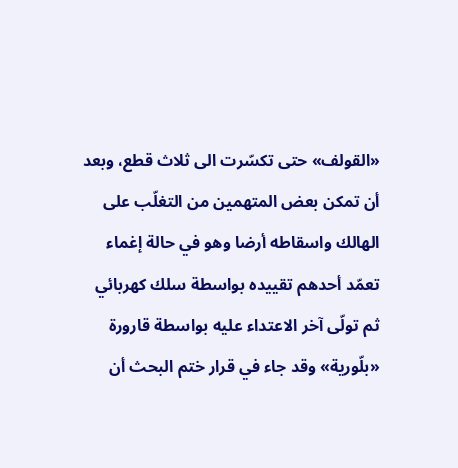«القولف» حتى تكسّرت الى ثلاث قطع، وبعد أن تمكن بعض المتهمين من التغلّب على الهالك واسقاطه أرضا وهو في حالة إغماء تعمّد أحدهم تقييده بواسطة سلك كهربائي ثم تولّى آخر الاعتداء عليه بواسطة قارورة «بلّورية» وقد جاء في قرار ختم البحث أن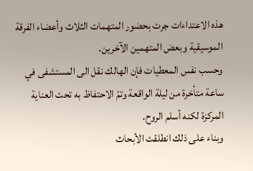هذه الاعتداءات جرت بحضور المتهمات الثلاث وأعضاء الفرقة الموسيقية وبعض المتهمين الآخرين.
وحسب نفس المعطيات فإن الهالك نقل الى المستشفى في ساعة متأخرة من ليلة الواقعة وتمّ الاحتفاظ به تحت العناية المركزة لكنه أسلم الروح.
وبناء على ذلك انطلقت الأبحاث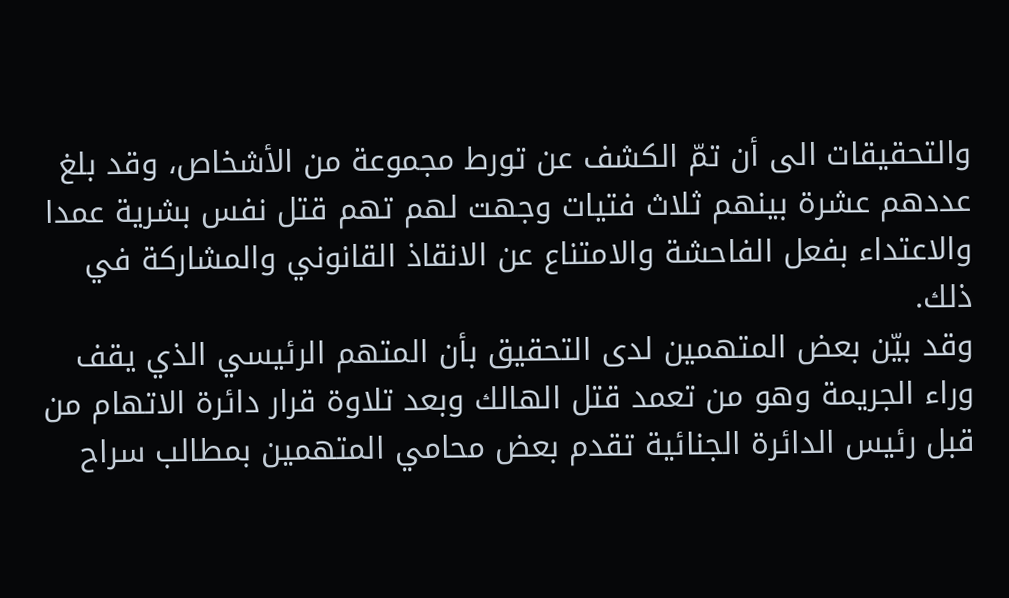والتحقيقات الى أن تمّ الكشف عن تورط مجموعة من الأشخاص، وقد بلغ عددهم عشرة بينهم ثلاث فتيات وجهت لهم تهم قتل نفس بشرية عمدا والاعتداء بفعل الفاحشة والامتناع عن الانقاذ القانوني والمشاركة في ذلك.
وقد بيّن بعض المتهمين لدى التحقيق بأن المتهم الرئيسي الذي يقف وراء الجريمة وهو من تعمد قتل الهالك وبعد تلاوة قرار دائرة الاتهام من قبل رئيس الدائرة الجنائية تقدم بعض محامي المتهمين بمطالب سراح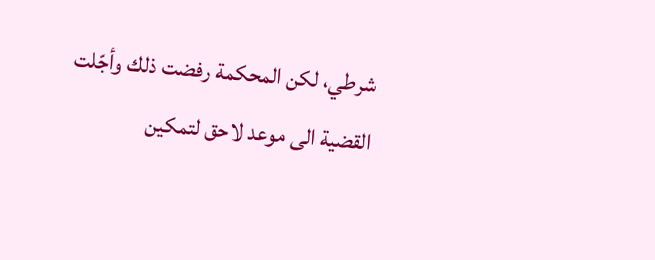شرطي، لكن المحكمة رفضت ذلك وأجّلت القضية الى موعد لاحق لتمكين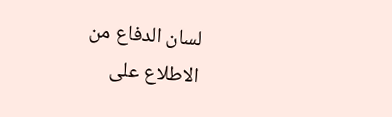لسان الدفاع من الاطلاع على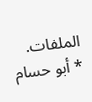الملفات.
* أبو حسام